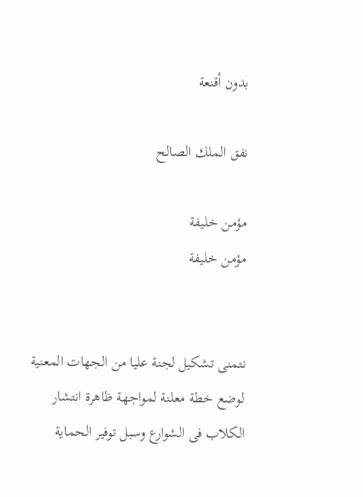بدون أقنعة

نفق الملك الصالح

مؤمن خليفة
مؤمن خليفة


نتمنى تشكيل لجنة عليا من الجهات المعنية لوضع خطة معلنة لمواجهة ظاهرة انتشار الكلاب فى الشوارع وسبل توفير الحماية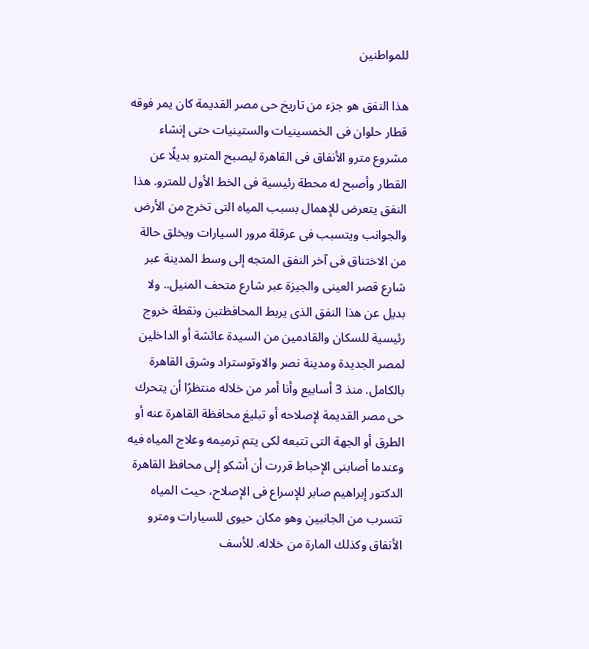للمواطنين

هذا النفق هو جزء من تاريخ حى مصر القديمة كان يمر فوقه قطار حلوان فى الخمسينيات والستينيات حتى إنشاء مشروع مترو الأنفاق فى القاهرة ليصبح المترو بديلًا عن القطار وأصبح له محطة رئيسية فى الخط الأول للمترو. هذا النفق يتعرض للإهمال بسبب المياه التى تخرج من الأرض والجوانب ويتسبب فى عرقلة مرور السيارات ويخلق حالة من الاختناق فى آخر النفق المتجه إلى وسط المدينة عبر شارع قصر العينى والجيزة عبر شارع متحف المنيل.. ولا بديل عن هذا النفق الذى يربط المحافظتين ونقطة خروج رئيسية للسكان والقادمين من السيدة عائشة أو الداخلين لمصر الجديدة ومدينة نصر والاوتوستراد وشرق القاهرة بالكامل. منذ 3 أسابيع وأنا أمر من خلاله منتظرًا أن يتحرك حى مصر القديمة لإصلاحه أو تبليغ محافظة القاهرة عنه أو الطرق أو الجهة التى تتبعه لكى يتم ترميمه وعلاج المياه فيه وعندما أصابنى الإحباط قررت أن أشكو إلى محافظ القاهرة الدكتور إبراهيم صابر للإسراع فى الإصلاح، حيث المياه تتسرب من الجانبين وهو مكان حيوى للسيارات ومترو الأنفاق وكذلك المارة من خلاله. للأسف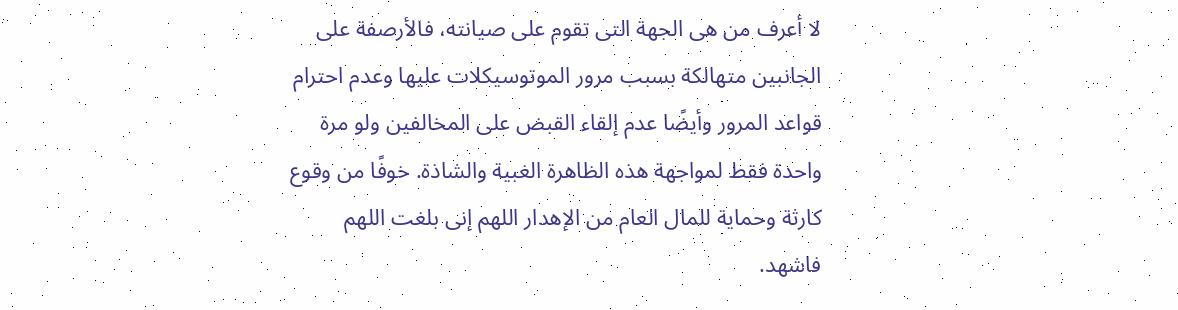لا أعرف من هى الجهة التى تقوم على صيانته، فالأرصفة على الجانبين متهالكة بسبب مرور الموتوسيكلات عليها وعدم احترام قواعد المرور وأيضًا عدم إلقاء القبض على المخالفين ولو مرة واحدة فقط لمواجهة هذه الظاهرة الغبية والشاذة. خوفًا من وقوع كارثة وحماية للمال العام من الإهدار اللهم إنى بلغت اللهم فاشهد.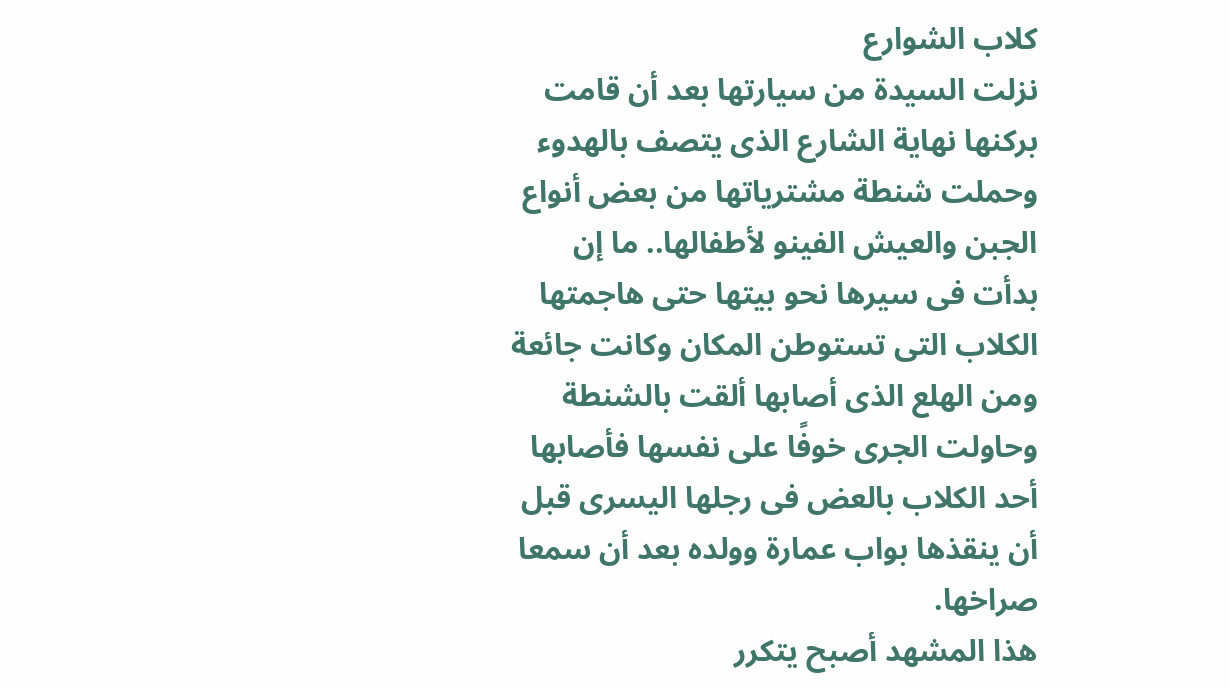كلاب الشوارع
نزلت السيدة من سيارتها بعد أن قامت بركنها نهاية الشارع الذى يتصف بالهدوء وحملت شنطة مشترياتها من بعض أنواع الجبن والعيش الفينو لأطفالها.. ما إن بدأت فى سيرها نحو بيتها حتى هاجمتها الكلاب التى تستوطن المكان وكانت جائعة ومن الهلع الذى أصابها ألقت بالشنطة وحاولت الجرى خوفًا على نفسها فأصابها أحد الكلاب بالعض فى رجلها اليسرى قبل أن ينقذها بواب عمارة وولده بعد أن سمعا صراخها.
هذا المشهد أصبح يتكرر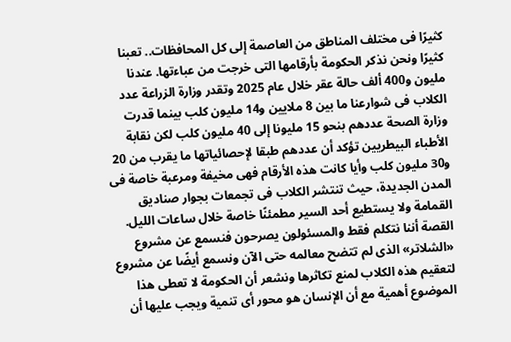كثيرًا فى مختلف المناطق من العاصمة إلى كل المحافظات.. تعبنا كثيرًا ونحن نذكر الحكومة بأرقامها التى خرجت من عباءتها. عندنا مليون و400 ألف حالة عقر خلال عام 2025 وتقدر وزارة الزراعة عدد الكلاب فى شوارعنا ما بين 8 ملايين و14 مليون كلب بينما قدرت وزارة الصحة عددهم بنحو 15 مليونا إلى 40 مليون كلب لكن نقابة الأطباء البيطريين تؤكد أن عددهم طبقا لإحصائياتها ما يقرب من 20 و30 مليون كلب وأيا كانت هذه الأرقام فهى مخيفة ومرعبة خاصة فى المدن الجديدة، حيث تنتشر الكلاب فى تجمعات بجوار صناديق القمامة ولا يستطيع أحد السير مطمئنًا خاصة خلال ساعات الليل.
القصة أننا نتكلم فقط والمسئولون يصرحون فنسمع عن مشروع «الشلاتر» الذى لم تتضح معالمه حتى الآن ونسمع أيضًا عن مشروع لتعقيم هذه الكلاب لمنع تكاثرها ونشعر أن الحكومة لا تعطى هذا الموضوع أهمية مع أن الإنسان هو محور أى تنمية ويجب عليها أن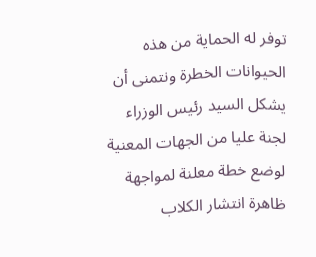توفر له الحماية من هذه الحيوانات الخطرة ونتمنى أن يشكل السيد رئيس الوزراء لجنة عليا من الجهات المعنية لوضع خطة معلنة لمواجهة ظاهرة انتشار الكلاب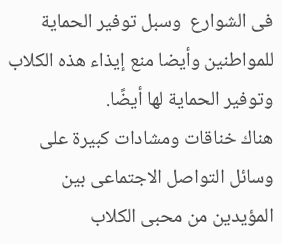فى الشوارع  وسبل توفير الحماية للمواطنين وأيضا منع إيذاء هذه الكلاب وتوفير الحماية لها أيضًا.
هناك خناقات ومشادات كبيرة على وسائل التواصل الاجتماعى بين المؤيدين من محبى الكلاب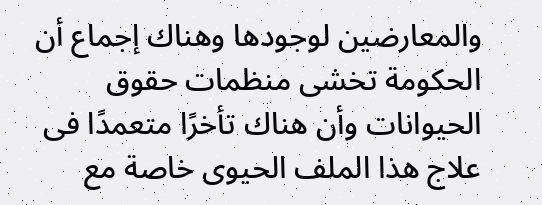والمعارضين لوجودها وهناك إجماع أن الحكومة تخشى منظمات حقوق الحيوانات وأن هناك تأخرًا متعمدًا فى علاج هذا الملف الحيوى خاصة مع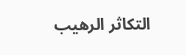التكاثر الرهيب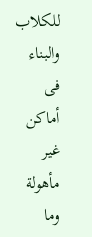للكلاب والبناء فى أماكن غير مأهولة وما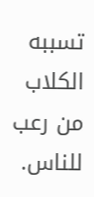تسببه الكلاب من رعب للناس.